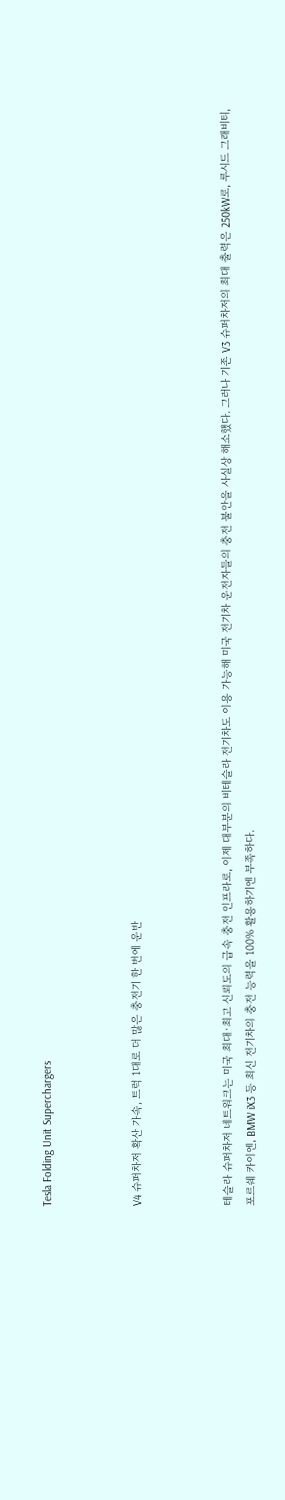Tesla Folding Unit Superchargers



V4 슈퍼차저 확산 가속, 트럭 1대로 더 많은 충전기 한 번에 운반



테슬라 슈퍼차저 네트워크는 미국 최대·최고 신뢰도의 급속 충전 인프라로, 이제 대부분의 비테슬라 전기차도 이용 가능해 미국 전기차 운전자들의 충전 불안을 사실상 해소했다. 그러나 기존 V3 슈퍼차저의 최대 출력은 250kW로, 루시드 그래비티, 포르쉐 카이엔, BMW iX3 등 최신 전기차의 충전 능력을 100% 활용하기엔 부족하다.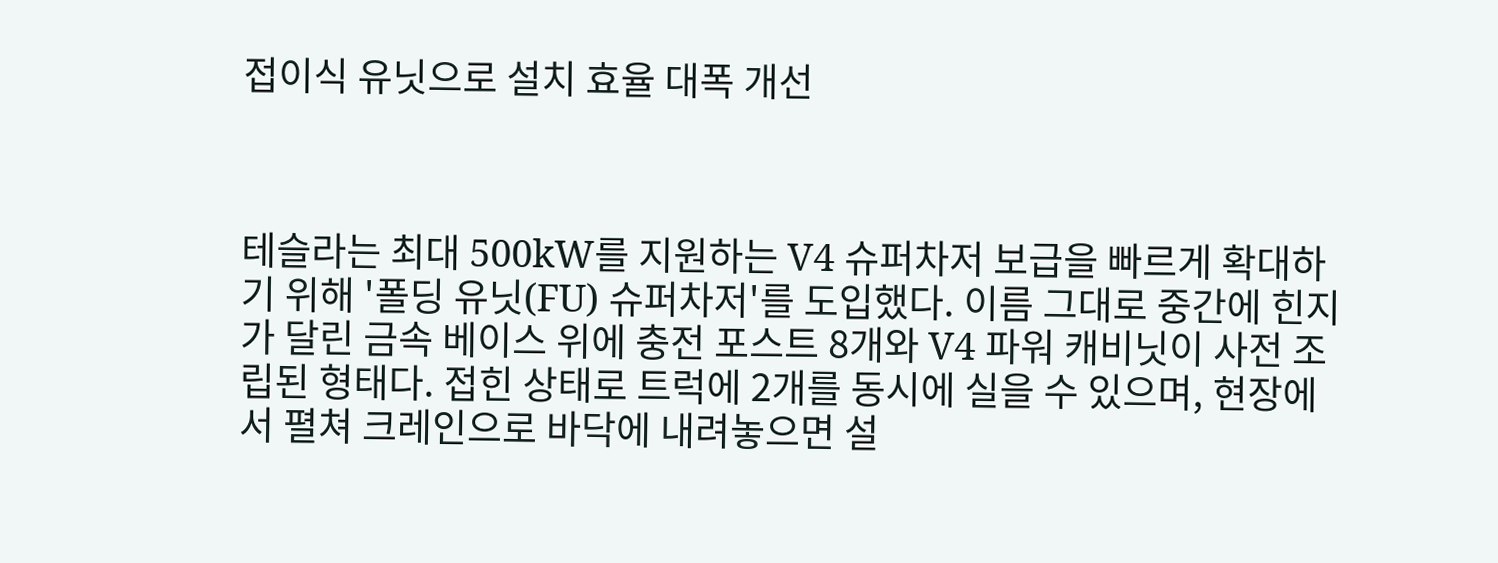접이식 유닛으로 설치 효율 대폭 개선



테슬라는 최대 500kW를 지원하는 V4 슈퍼차저 보급을 빠르게 확대하기 위해 '폴딩 유닛(FU) 슈퍼차저'를 도입했다. 이름 그대로 중간에 힌지가 달린 금속 베이스 위에 충전 포스트 8개와 V4 파워 캐비닛이 사전 조립된 형태다. 접힌 상태로 트럭에 2개를 동시에 실을 수 있으며, 현장에서 펼쳐 크레인으로 바닥에 내려놓으면 설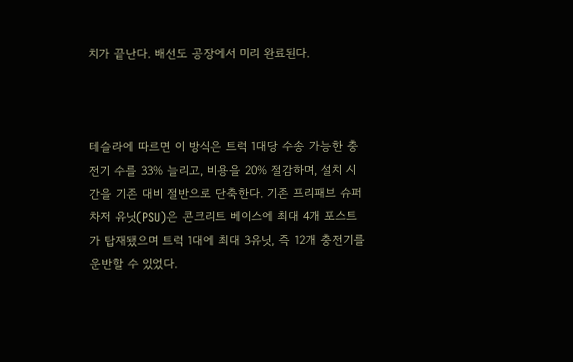치가 끝난다. 배선도 공장에서 미리 완료된다.



테슬라에 따르면 이 방식은 트럭 1대당 수송 가능한 충전기 수를 33% 늘리고, 비용을 20% 절감하며, 설치 시간을 기존 대비 절반으로 단축한다. 기존 프리패브 슈퍼차저 유닛(PSU)은 콘크리트 베이스에 최대 4개 포스트가 탑재됐으며 트럭 1대에 최대 3유닛, 즉 12개 충전기를 운반할 수 있었다.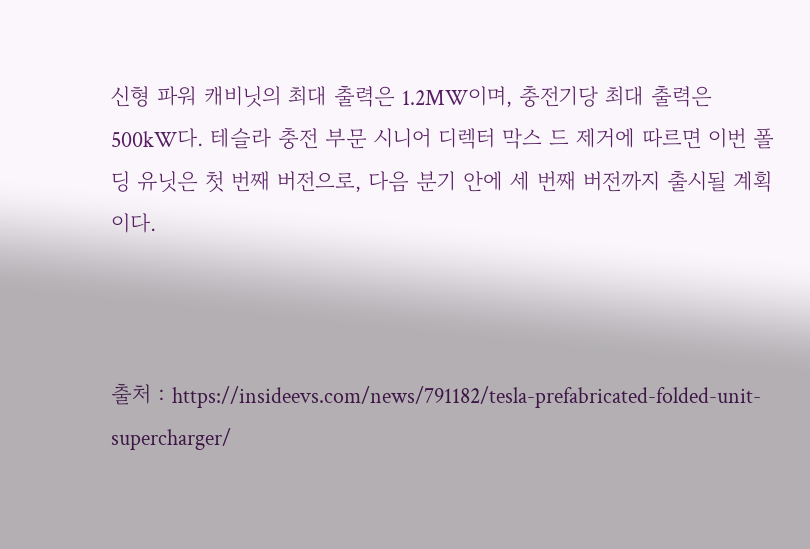신형 파워 캐비닛의 최대 출력은 1.2MW이며, 충전기당 최대 출력은 500kW다. 테슬라 충전 부문 시니어 디렉터 막스 드 제거에 따르면 이번 폴딩 유닛은 첫 번째 버전으로, 다음 분기 안에 세 번째 버전까지 출시될 계획이다.



출처 : https://insideevs.com/news/791182/tesla-prefabricated-folded-unit-supercharger/